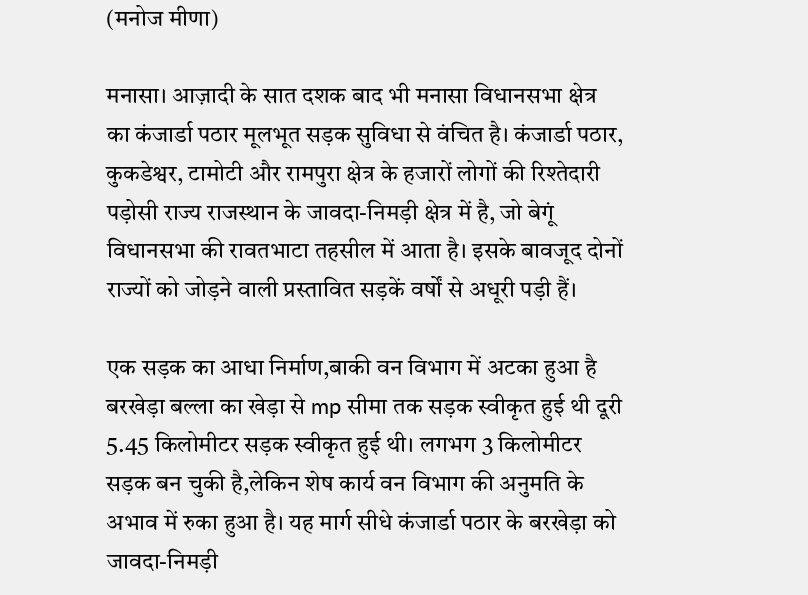(मनोज मीणा)

मनासा। आज़ादी के सात दशक बाद भी मनासा विधानसभा क्षेत्र का कंजार्डा पठार मूलभूत सड़क सुविधा से वंचित है। कंजार्डा पठार, कुकडेश्वर, टामोटी और रामपुरा क्षेत्र के हजारों लोगों की रिश्तेदारी पड़ोसी राज्य राजस्थान के जावदा-निमड़ी क्षेत्र में है, जो बेगूं विधानसभा की रावतभाटा तहसील में आता है। इसके बावजूद दोनों राज्यों को जोड़ने वाली प्रस्तावित सड़कें वर्षों से अधूरी पड़ी हैं।

एक सड़क का आधा निर्माण,बाकी वन विभाग में अटका हुआ है बरखेड़ा बल्ला का खेड़ा से mp सीमा तक सड़क स्वीकृत हुई थी दूरी 5.45 किलोमीटर सड़क स्वीकृत हुई थी। लगभग 3 किलोमीटर सड़क बन चुकी है,लेकिन शेष कार्य वन विभाग की अनुमति के अभाव में रुका हुआ है। यह मार्ग सीधे कंजार्डा पठार के बरखेड़ा को जावदा-निमड़ी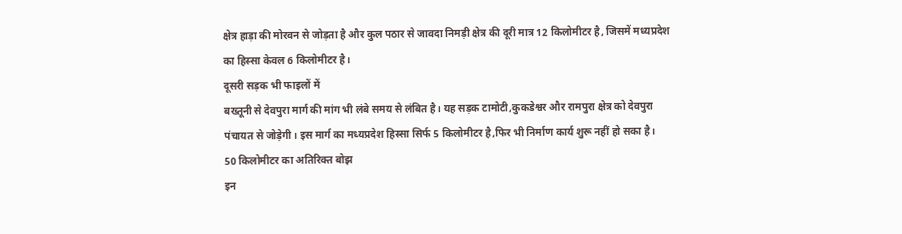क्षेत्र हाड़ा की मोरवन से जोड़ता है और कुल पठार से जावदा निमड़ी क्षेत्र की दूरी मात्र 12 किलोमीटर है, जिसमें मध्यप्रदेश का हिस्सा केवल 6 किलोमीटर है।
दूसरी सड़क भी फाइलों में
बख्तूनी से देवपुरा मार्ग की मांग भी लंबे समय से लंबित है। यह सड़क टामोटी,कुकडेश्वर और रामपुरा क्षेत्र को देवपुरा पंचायत से जोड़ेगी। इस मार्ग का मध्यप्रदेश हिस्सा सिर्फ 5 किलोमीटर है,फिर भी निर्माण कार्य शुरू नहीं हो सका है।
50 किलोमीटर का अतिरिक्त बोझ
इन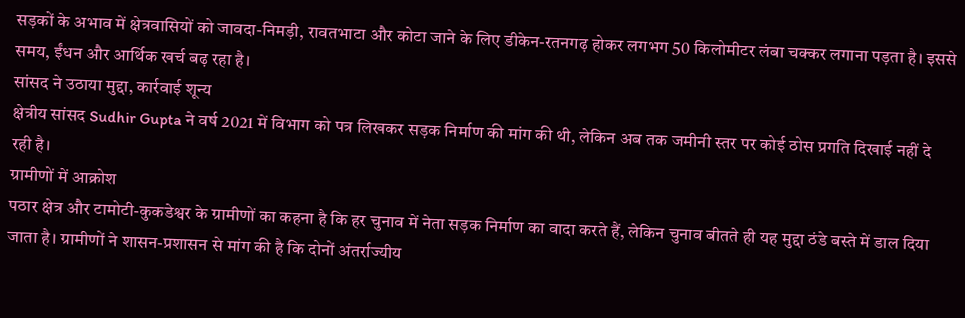सड़कों के अभाव में क्षेत्रवासियों को जावदा-निमड़ी, रावतभाटा और कोटा जाने के लिए डीकेन-रतनगढ़ होकर लगभग 50 किलोमीटर लंबा चक्कर लगाना पड़ता है। इससे समय, ईंधन और आर्थिक खर्च बढ़ रहा है।
सांसद ने उठाया मुद्दा, कार्रवाई शून्य
क्षेत्रीय सांसद Sudhir Gupta ने वर्ष 2021 में विभाग को पत्र लिखकर सड़क निर्माण की मांग की थी, लेकिन अब तक जमीनी स्तर पर कोई ठोस प्रगति दिखाई नहीं दे रही है।
ग्रामीणों में आक्रोश
पठार क्षेत्र और टामोटी-कुकडेश्वर के ग्रामीणों का कहना है कि हर चुनाव में नेता सड़क निर्माण का वादा करते हैं, लेकिन चुनाव बीतते ही यह मुद्दा ठंडे बस्ते में डाल दिया जाता है। ग्रामीणों ने शासन-प्रशासन से मांग की है कि दोनों अंतर्राज्यीय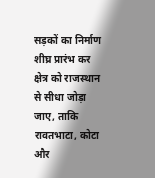सड़कों का निर्माण शीघ्र प्रारंभ कर क्षेत्र को राजस्थान से सीधा जोड़ा जाए, ताकि रावतभाटा, कोटा और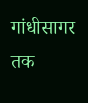गांधीसागर तक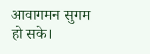आवागमन सुगम हो सके।